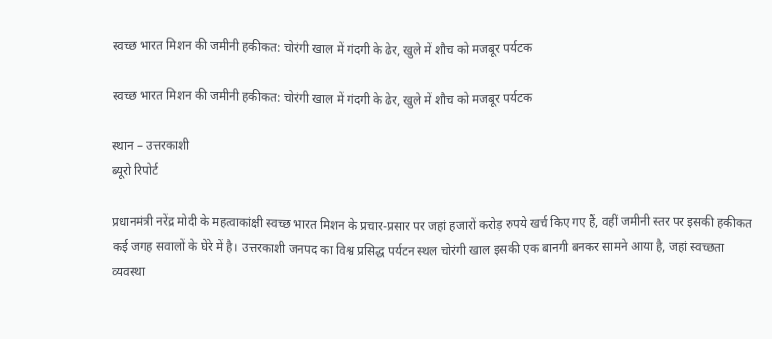स्वच्छ भारत मिशन की जमीनी हकीकत: चोरंगी खाल में गंदगी के ढेर, खुले में शौच को मजबूर पर्यटक

स्वच्छ भारत मिशन की जमीनी हकीकत: चोरंगी खाल में गंदगी के ढेर, खुले में शौच को मजबूर पर्यटक

स्थान – उत्तरकाशी
ब्यूरो रिपोर्ट

प्रधानमंत्री नरेंद्र मोदी के महत्वाकांक्षी स्वच्छ भारत मिशन के प्रचार-प्रसार पर जहां हजारों करोड़ रुपये खर्च किए गए हैं, वहीं जमीनी स्तर पर इसकी हकीकत कई जगह सवालों के घेरे में है। उत्तरकाशी जनपद का विश्व प्रसिद्ध पर्यटन स्थल चोरंगी खाल इसकी एक बानगी बनकर सामने आया है, जहां स्वच्छता व्यवस्था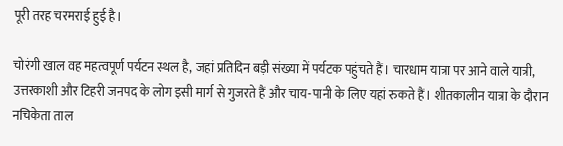पूरी तरह चरमराई हुई है।

चोरंगी खाल वह महत्वपूर्ण पर्यटन स्थल है, जहां प्रतिदिन बड़ी संख्या में पर्यटक पहुंचते हैं। चारधाम यात्रा पर आने वाले यात्री, उत्तरकाशी और टिहरी जनपद के लोग इसी मार्ग से गुजरते हैं और चाय-पानी के लिए यहां रुकते हैं। शीतकालीन यात्रा के दौरान नचिकेता ताल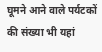घूमने आने वाले पर्यटकों की संख्या भी यहां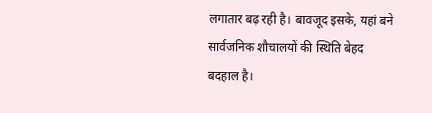लगातार बढ़ रही है। बावजूद इसके, यहां बने सार्वजनिक शौचालयों की स्थिति बेहद बदहाल है।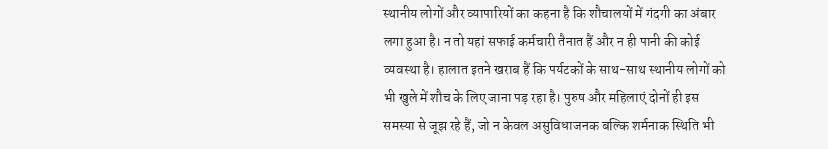स्थानीय लोगों और व्यापारियों का कहना है कि शौचालयों में गंदगी का अंबार लगा हुआ है। न तो यहां सफाई कर्मचारी तैनात हैं और न ही पानी की कोई व्यवस्था है। हालात इतने खराब हैं कि पर्यटकों के साथ-साथ स्थानीय लोगों को भी खुले में शौच के लिए जाना पड़ रहा है। पुरुष और महिलाएं दोनों ही इस समस्या से जूझ रहे हैं, जो न केवल असुविधाजनक बल्कि शर्मनाक स्थिति भी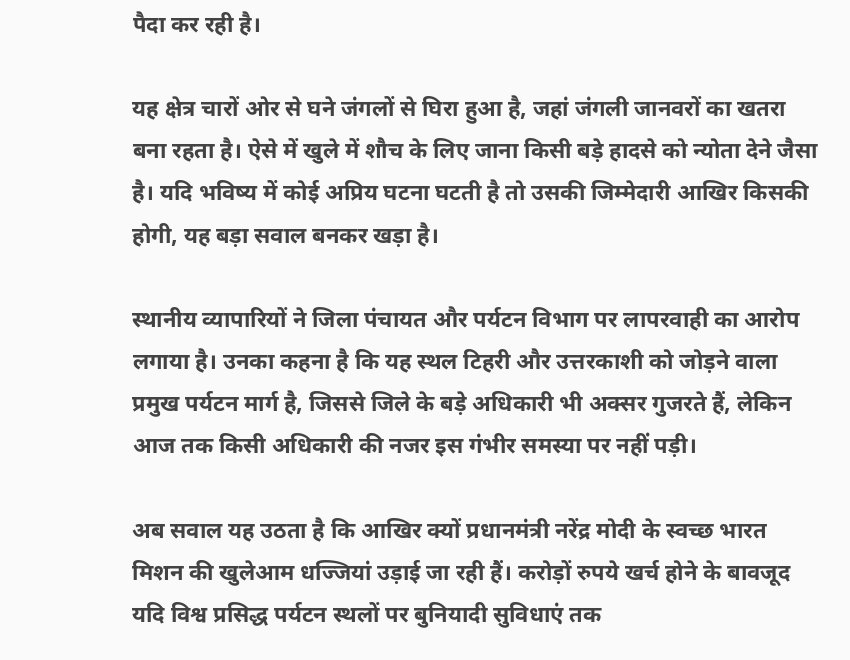पैदा कर रही है।

यह क्षेत्र चारों ओर से घने जंगलों से घिरा हुआ है, जहां जंगली जानवरों का खतरा बना रहता है। ऐसे में खुले में शौच के लिए जाना किसी बड़े हादसे को न्योता देने जैसा है। यदि भविष्य में कोई अप्रिय घटना घटती है तो उसकी जिम्मेदारी आखिर किसकी होगी, यह बड़ा सवाल बनकर खड़ा है।

स्थानीय व्यापारियों ने जिला पंचायत और पर्यटन विभाग पर लापरवाही का आरोप लगाया है। उनका कहना है कि यह स्थल टिहरी और उत्तरकाशी को जोड़ने वाला प्रमुख पर्यटन मार्ग है, जिससे जिले के बड़े अधिकारी भी अक्सर गुजरते हैं, लेकिन आज तक किसी अधिकारी की नजर इस गंभीर समस्या पर नहीं पड़ी।

अब सवाल यह उठता है कि आखिर क्यों प्रधानमंत्री नरेंद्र मोदी के स्वच्छ भारत मिशन की खुलेआम धज्जियां उड़ाई जा रही हैं। करोड़ों रुपये खर्च होने के बावजूद यदि विश्व प्रसिद्ध पर्यटन स्थलों पर बुनियादी सुविधाएं तक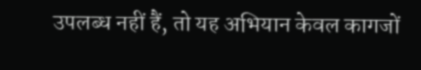उपलब्ध नहीं हैं, तो यह अभियान केवल कागजों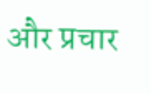और प्रचार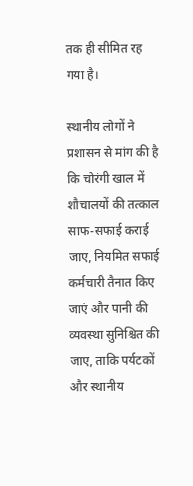तक ही सीमित रह गया है।

स्थानीय लोगों ने प्रशासन से मांग की है कि चोरंगी खाल में शौचालयों की तत्काल साफ-सफाई कराई जाए, नियमित सफाई कर्मचारी तैनात किए जाएं और पानी की व्यवस्था सुनिश्चित की जाए, ताकि पर्यटकों और स्थानीय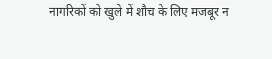नागरिकों को खुले में शौच के लिए मजबूर न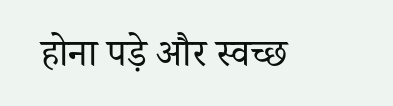होना पड़े और स्वच्छ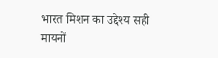भारत मिशन का उद्देश्य सही मायनों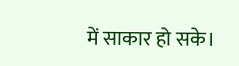में साकार हो सके।